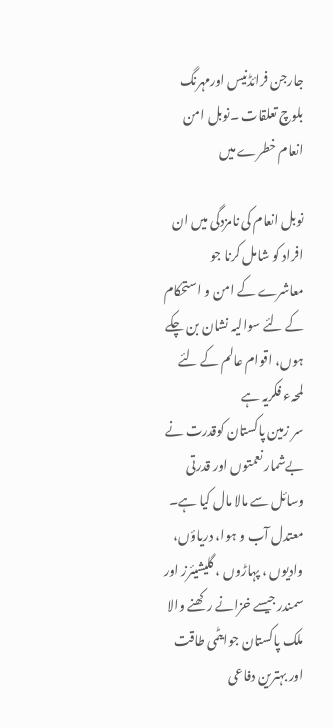جارجن فرائڈنیس اورمہرنگ بلوچ تعلقات ۔نوبل امن انعام خطرے میں

نوبل انعام کی نامزدگی میں ان افراد کو شامل کرنا جو معاشرے کے امن و استحکام کے لئے سوالیہ نشان بن چکے ہوں، اقوام عالم کے لئے لمحہء فکریہ ہے
سر زمین پاکستان کوقدرت نے بےشمار نعمتوں اور قدرتی وسائل سے مالا مال کیا ہے۔ معتدل آب و ہوا، دریاؤں، وادیوں ، پہاڑوں ، گلیشیئرز اور سمندر جیسے خزانے رکھنے والا ملک پاکستان جوایٹمی طاقت اور بہترین دفاعی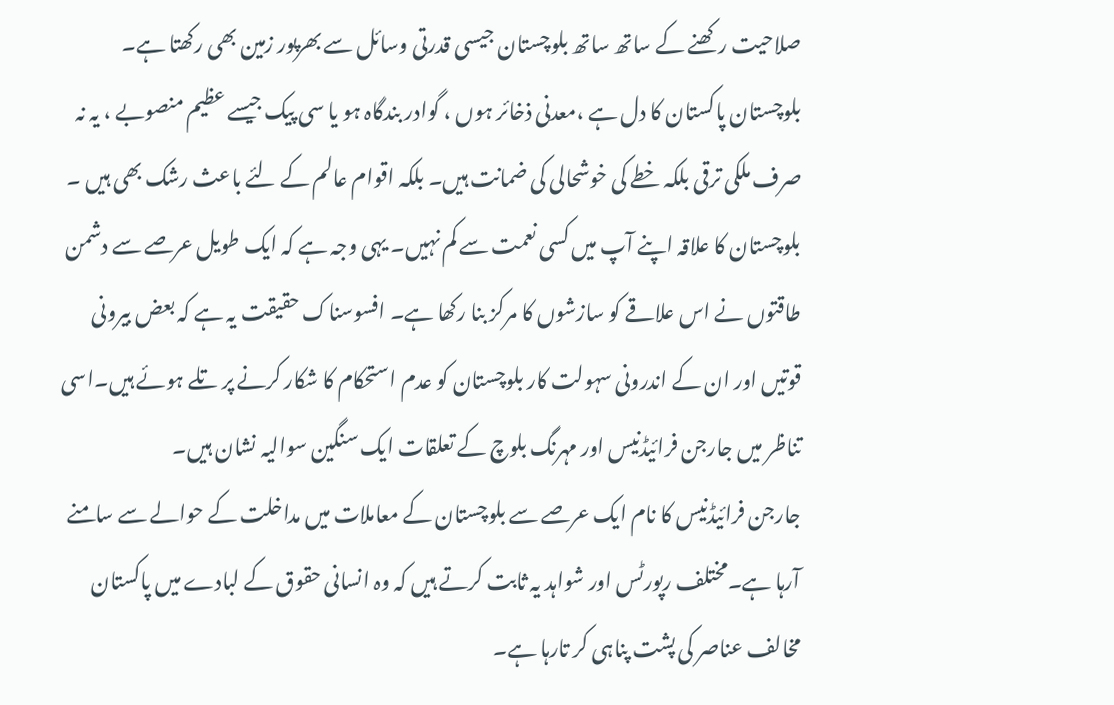صلاحیت رکھنے کے ساتھ ساتھ بلوچستان جیسی قدرتی وسائل سے بھرپور زمین بھی رکھتا ہے۔ بلوچستان پاکستان کا دل ہے ،معدنی ذخائر ہوں ، گوادر بندگاہ ہو یا سی پیک جیسے عظیم منصوبے ، یہ نہ صرف ملکی ترقی بلکہ خطے کی خوشحالی کی ضمانت ہیں۔ بلکہ اقوام عالم کے لئے باعث رشک بھی ہیں ۔ بلوچستان کا علاقہ اپنے آپ میں کسی نعمت سے کم نہیں۔ یہی وجہ ہے کہ ایک طویل عرصے سے دشمن طاقتوں نے اس علاقے کو سازشوں کا مرکز بنا رکھا ہے۔ افسوسناک حقیقت یہ ہے کہ بعض بیرونی قوتیں اور ان کے اندرونی سہولت کار بلوچستان کو عدم استحکام کا شکار کرنے پر تلے ہوئے ہیں۔اسی تناظر میں جارجن فرائیڈنیس اور مہرنگ بلوچ کے تعلقات ایک سنگین سوالیہ نشان ہیں۔
جارجن فرائیڈنیس کا نام ایک عرصے سے بلوچستان کے معاملات میں مداخلت کے حوالے سے سامنے آرہا ہے۔مختلف رپورٹس اور شواہد یہ ثابت کرتے ہیں کہ وہ انسانی حقوق کے لبادے میں پاکستان مخالف عناصر کی پشت پناہی کر تارہا ہے۔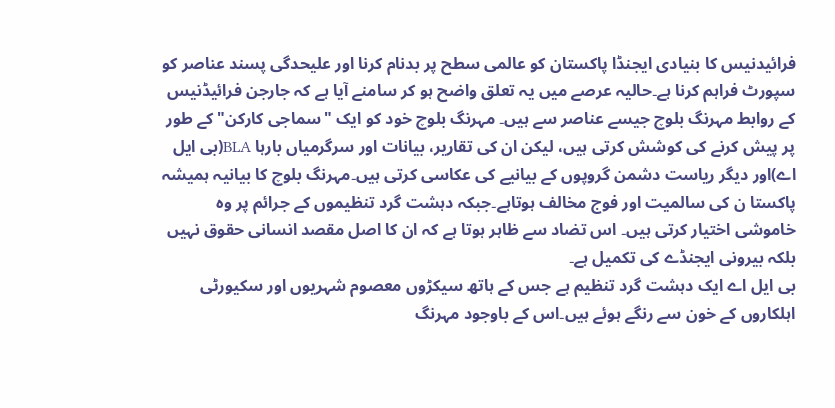فرائیدنیس کا بنیادی ایجنڈا پاکستان کو عالمی سطح پر بدنام کرنا اور علیحدگی پسند عناصر کو سپورٹ فراہم کرنا ہے۔حالیہ عرصے میں یہ تعلق واضح ہو کر سامنے آیا ہے کہ جارجن فرائیڈنیس کے روابط مہرنگ بلوچ جیسے عناصر سے ہیں۔ مہرنگ بلوچ خود کو ایک "سماجی کارکن"کے طور پر پیش کرنے کی کوشش کرتی ہیں، لیکن ان کی تقاریر، بیانات اور سرگرمیاں بارہا BLA(بی ایل اے)اور دیگر ریاست دشمن گروپوں کے بیانیے کی عکاسی کرتی ہیں۔مہرنگ بلوچ کا بیانیہ ہمیشہ پاکستا ن کی سالمیت اور فوج مخالف ہوتاہے۔جبکہ دہشت گرد تنظیموں کے جرائم پر وہ خاموشی اختیار کرتی ہیں۔ اس تضاد سے ظاہر ہوتا ہے کہ ان کا اصل مقصد انسانی حقوق نہیں بلکہ بیرونی ایجنڈے کی تکمیل ہے۔
بی ایل اے ایک دہشت گرد تنظیم ہے جس کے ہاتھ سیکڑوں معصوم شہریوں اور سکیورٹی اہلکاروں کے خون سے رنگے ہوئے ہیں۔اس کے باوجود مہرنگ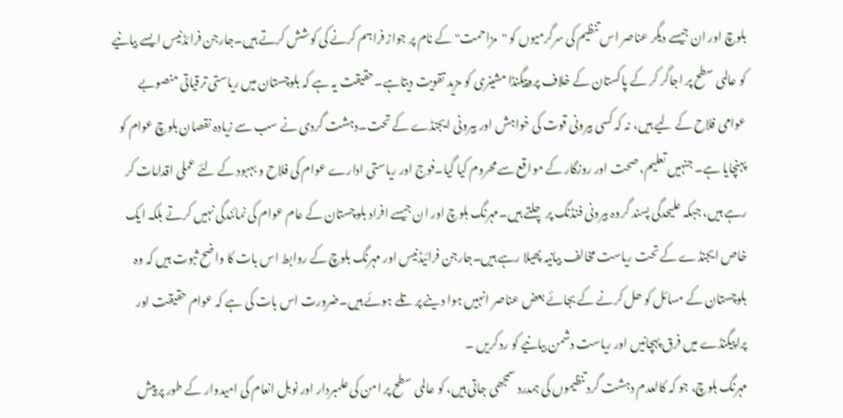بلوچ اور ان جیسے دیگر عناصر اس تنظیم کی سرگرمیوں کو "مزاحمت" کے نام پر جواز فراہم کرنے کی کوشش کرتے ہیں۔جارجن فرائڈنیس ایسے بیانیے کو عالمی سطح پر اجاگر کر کے پاکستان کے خلاف پروپیگنڈا مشینری کو مزید تقویت دیتاہے۔حقیقت یہ ہے کہ بلوچستان میں ریاستی ترقیاتی منصوبے عوامی فلاح کے لیے ہیں، نہ کہ کسی بیرونی قوت کی خواہش اور بیرونی ایجنڈے کے تحت۔دہشت گردی نے سب سے زیادہ نقصان بلوچ عوام کو پہنچایا ہے۔ جنہیں تعلیم، صحت اور روزگار کے مواقع سے محروم کیا گیا۔فوج اور ریاستی ادارے عوام کی فلاح و بہبود کے لئے عملی اقدامات کر رہے ہیں، جبکہ علیحدگی پسند گروہ بیرونی فنڈنگ پر چلتے ہیں۔مہرنگ بلوچ اور ان جیسے افراد بلوچستان کے عام عوام کی نمائندگی نہیں کرتے بلکہ ایک خاص ایجنڈے کے تحت ریاست مخالف بیانیہ پھیلا رہے ہیں۔جارجن فرائیڈنیس اور مہرنگ بلوچ کے روابط اس بات کا واضح ثبوت ہیں کہ وہ بلوچستان کے مسائل کو حل کرنے کے بجائے بعض عناصر انہیں ہوا دینے پر تلے ہوئے ہیں۔ضرورت اس بات کی ہے کہ عوام حقیقت اور پراپیگنڈے میں فرق پہچانیں اور ریاست دشمن بیانیے کو رد کریں ۔
مہرنگ بلوچ، جو کہ کالعدم دہشت گرد تنظیموں کی ہمدرد سمجھی جاتی ہیں، کو عالمی سطح پر امن کی علمبردار اور نوبل انعام کی امیدوار کے طور پر پیش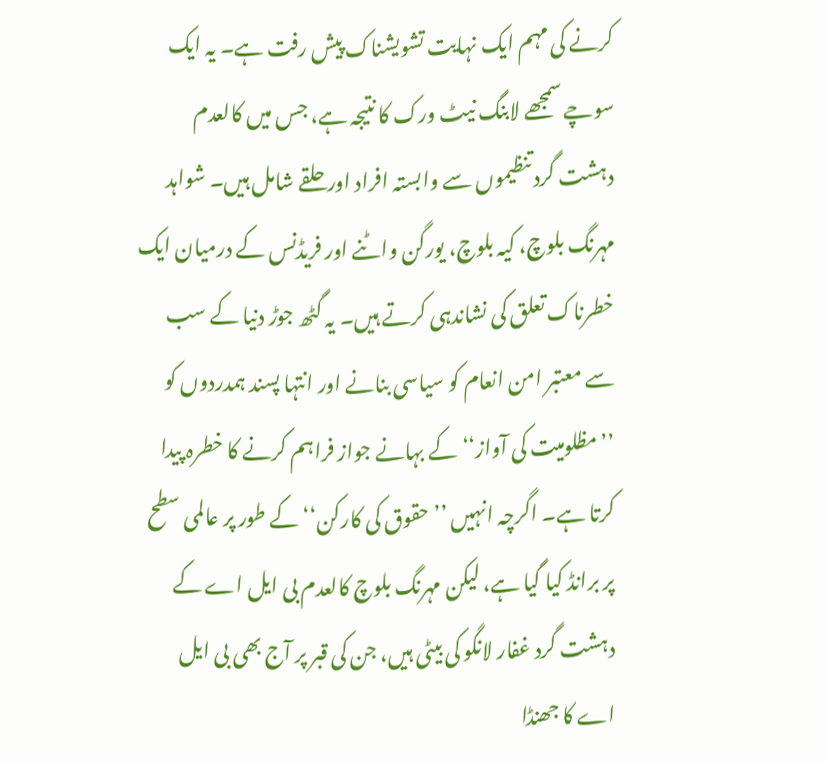کرنے کی مہم ایک نہایت تشویشناک پیش رفت ہے۔ یہ ایک سوچے سمجھے لابنگ نیٹ ورک کا نتیجہ ہے، جس میں کالعدم دہشت گرد تنظیموں سے وابستہ افراد اور حلقے شامل ہیں۔ شواہد مہرنگ بلوچ، کیہ بلوچ، یورگن واٹنے اور فریڈنس کے درمیان ایک خطرناک تعلق کی نشاندہی کرتے ہیں۔ یہ گٹھ جوڑ دنیا کے سب سے معتبر امن انعام کو سیاسی بنانے اور انتہا پسند ہمدردوں کو ’’مظلومیت کی آواز‘‘ کے بہانے جواز فراہم کرنے کا خطرہ پیدا کرتا ہے۔ اگرچہ انہیں ’’حقوق کی کارکن‘‘ کے طور پر عالمی سطح پر برانڈ کیا گیا ہے، لیکن مہرنگ بلوچ کالعدم بی ایل اے کے دہشت گرد غفار لانگو کی بیٹی ہیں، جن کی قبر پر آج بھی بی ایل اے کا جھنڈا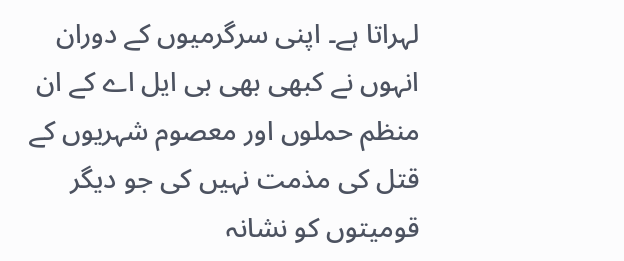لہراتا ہے۔ اپنی سرگرمیوں کے دوران انہوں نے کبھی بھی بی ایل اے کے ان منظم حملوں اور معصوم شہریوں کے قتل کی مذمت نہیں کی جو دیگر قومیتوں کو نشانہ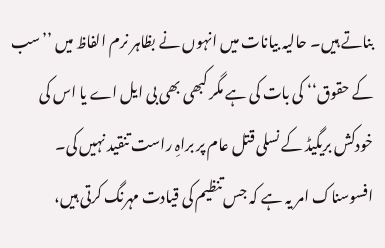بناتے ہیں۔ حالیہ بیانات میں انہوں نے بظاہر نرم الفاظ میں ’’سب کے حقوق‘‘ کی بات کی ہے مگر کبھی بھی بی ایل اے یا اس کی خودکش بریگیڈ کے نسلی قتل عام پر براہِ راست تنقید نہیں کی۔
افسوسناک امر یہ ہے کہ جس تنظیم کی قیادت مہرنگ کرتی ہیں،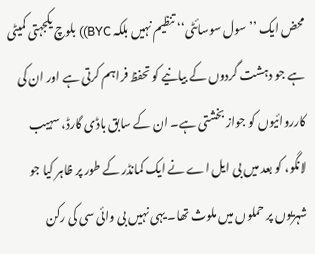محض ایک ’’سول سوسائٹی‘‘ تنظیم نہیں بلکہ BYC)) بلوچ یکجہتی کمیٹی ہے جو دہشت گردوں کے بیانیے کو تحفظ فراہم کرتی ہے اور ان کی کارروائیوں کو جواز بخشتی ہے۔ ان کے سابق باڈی گارڈ، سہیب لانگو، کو بعد میں بی ایل اے نے ایک کمانڈر کے طور پر ظاہر کیا جو شہریوں پر حملوں میں ملوث تھا۔ یہی نہیں بی وائی سی کی رکن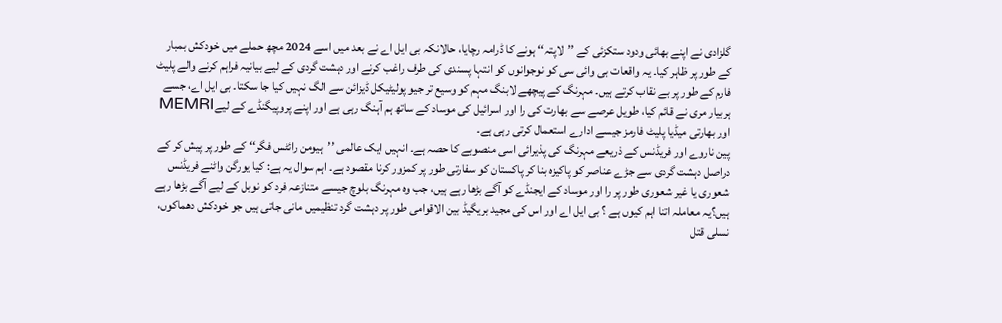گلزادی نے اپنے بھائی ودود ستکزئی کے ’’لاپتہ‘‘ ہونے کا ڈرامہ رچایا، حالانکہ بی ایل اے نے بعد میں اسے 2024 مچھ حملے میں خودکش بمبار کے طور پر ظاہر کیا۔ یہ واقعات بی وائی سی کو نوجوانوں کو انتہا پسندی کی طرف راغب کرنے اور دہشت گردی کے لیے بیانیہ فراہم کرنے والے پلیٹ فارم کے طور پر بے نقاب کرتے ہیں۔ مہرنگ کے پیچھے لابنگ مہم کو وسیع تر جیو پولیٹیکل ڈیزائن سے الگ نہیں کیا جا سکتا۔ بی ایل اے، جسے ہربیار مری نے قائم کیا، طویل عرصے سے بھارت کی را اور اسرائیل کی موساد کے ساتھ ہم آہنگ رہی ہے اور اپنے پروپیگنڈے کے لیےMEMRI اور بھارتی میڈیا پلیٹ فارمز جیسے ادارے استعمال کرتی رہی ہے۔
پین ناروے اور فریڈنس کے ذریعے مہرنگ کی پذیرائی اسی منصوبے کا حصہ ہے۔ انہیں ایک عالمی ’’ہیومن رائٹس فگر‘‘ کے طور پر پیش کر کے دراصل دہشت گردی سے جڑے عناصر کو پاکیزہ بنا کر پاکستان کو سفارتی طور پر کمزور کرنا مقصود ہے۔ اہم سوال یہ ہے: کیا یورگن واٹنے فریڈنس شعوری یا غیر شعوری طور پر را اور موساد کے ایجنڈے کو آگے بڑھا رہے ہیں، جب وہ مہرنگ بلوچ جیسے متنازعہ فرد کو نوبل کے لیے آگے بڑھا رہے ہیں؟یہ معاملہ اتنا اہم کیوں ہے ؟ بی ایل اے اور اس کی مجید بریگیڈ بین الاقوامی طور پر دہشت گرد تنظیمیں مانی جاتی ہیں جو خودکش دھماکوں، نسلی قتل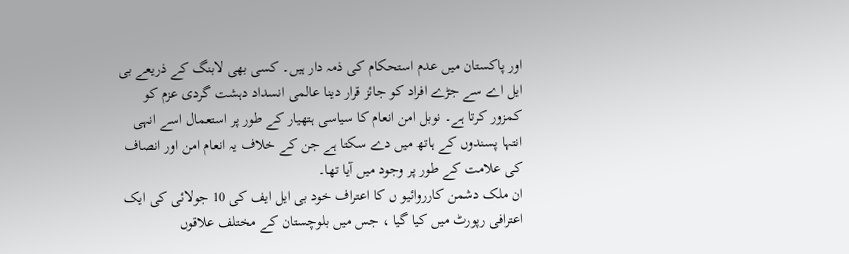اور پاکستان میں عدم استحکام کی ذمہ دار ہیں۔ کسی بھی لابنگ کے ذریعے بی ایل اے سے جڑے افراد کو جائز قرار دینا عالمی انسداد دہشت گردی عزم کو کمزور کرتا ہے۔ نوبل امن انعام کا سیاسی ہتھیار کے طور پر استعمال اسے انہی انتہا پسندوں کے ہاتھ میں دے سکتا ہے جن کے خلاف یہ انعام امن اور انصاف کی علامت کے طور پر وجود میں آیا تھا۔
ان ملک دشمن کارروائیو ں کا اعتراف خود بی ایل ایف کی 10 جولائی کی ایک اعترافی رپورٹ میں کیا گیا ، جس میں بلوچستان کے مختلف علاقوں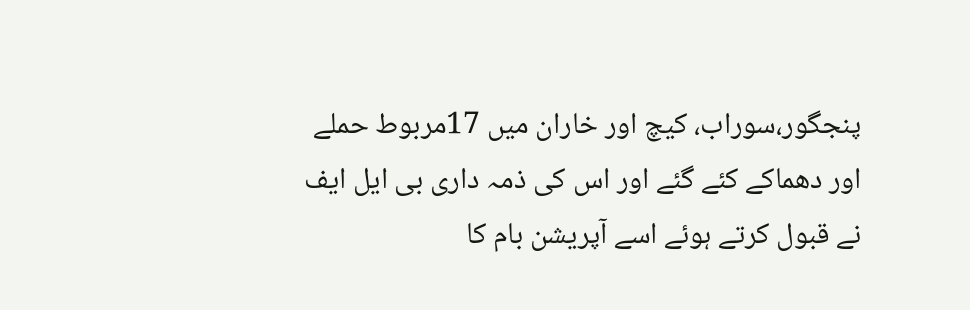پنجگور،سوراب، کیچ اور خاران میں 17مربوط حملے اور دھماکے کئے گئے اور اس کی ذمہ داری بی ایل ایف نے قبول کرتے ہوئے اسے آپریشن بام کا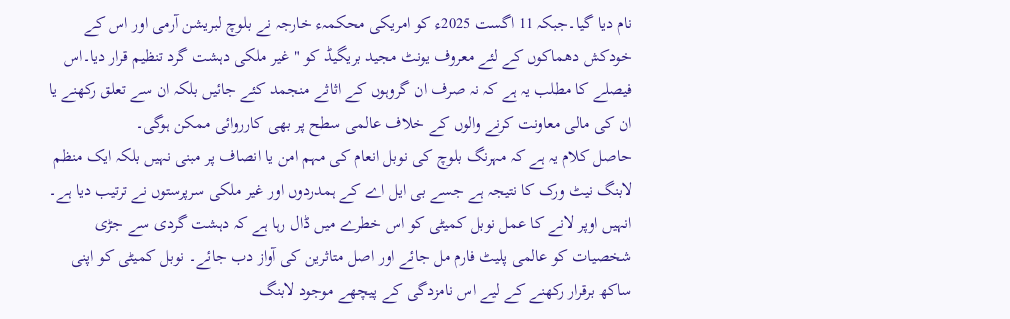نام دیا گیا۔جبکہ 11 اگست 2025ء کو امریکی محکمہء خارجہ نے بلوچ لبریشن آرمی اور اس کے خودکش دھماکوں کے لئے معروف یونٹ مجید بریگیڈ کو " غیر ملکی دہشت گرد تنظیم قرار دیا۔اس فیصلے کا مطلب یہ ہے کہ نہ صرف ان گروہوں کے اثاثے منجمد کئے جائیں بلکہ ان سے تعلق رکھنے یا ان کی مالی معاونت کرنے والوں کے خلاف عالمی سطح پر بھی کارروائی ممکن ہوگی۔
حاصل کلام یہ ہے کہ مہرنگ بلوچ کی نوبل انعام کی مہم امن یا انصاف پر مبنی نہیں بلکہ ایک منظم لابنگ نیٹ ورک کا نتیجہ ہے جسے بی ایل اے کے ہمدردوں اور غیر ملکی سرپرستوں نے ترتیب دیا ہے۔ انہیں اوپر لانے کا عمل نوبل کمیٹی کو اس خطرے میں ڈال رہا ہے کہ دہشت گردی سے جڑی شخصیات کو عالمی پلیٹ فارم مل جائے اور اصل متاثرین کی آواز دب جائے۔ نوبل کمیٹی کو اپنی ساکھ برقرار رکھنے کے لیے اس نامزدگی کے پیچھے موجود لابنگ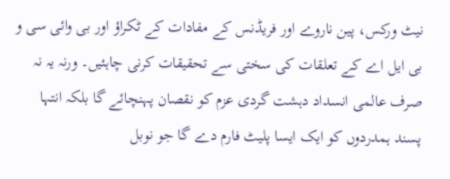نیٹ ورکس، پین ناروے اور فریڈنس کے مفادات کے ٹکراؤ اور بی وائی سی و بی ایل اے کے تعلقات کی سختی سے تحقیقات کرنی چاہئیں۔ ورنہ یہ نہ صرف عالمی انسداد دہشت گردی عزم کو نقصان پہنچائے گا بلکہ انتہا پسند ہمدردوں کو ایک ایسا پلیٹ فارم دے گا جو نوبل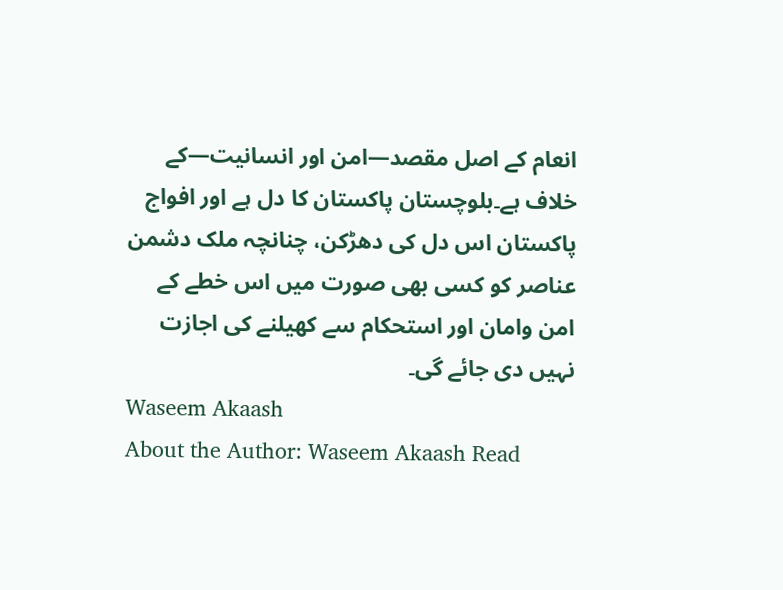انعام کے اصل مقصد—امن اور انسانیت—کے خلاف ہے۔بلوچستان پاکستان کا دل ہے اور افواج پاکستان اس دل کی دھڑکن، چنانچہ ملک دشمن عناصر کو کسی بھی صورت میں اس خطے کے امن وامان اور استحکام سے کھیلنے کی اجازت نہیں دی جائے گی۔
Waseem Akaash
About the Author: Waseem Akaash Read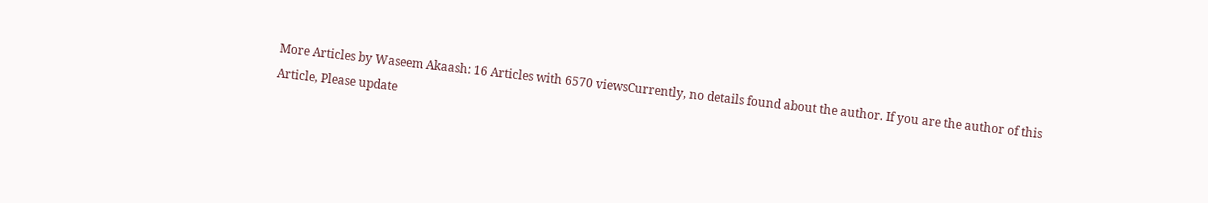More Articles by Waseem Akaash: 16 Articles with 6570 viewsCurrently, no details found about the author. If you are the author of this Article, Please update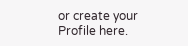or create your Profile here.